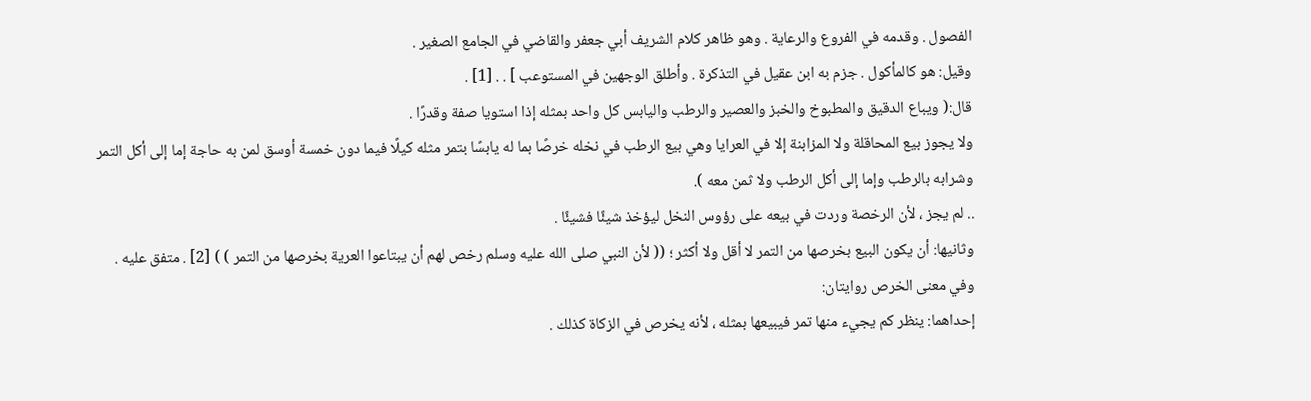الفصول . وقدمه في الفروع والرعاية . وهو ظاهر كلام الشريف أبي جعفر والقاضي في الجامع الصغير .
وقيل: هو كالمأكول . جزم به ابن عقيل في التذكرة . وأطلق الوجهين في المستوعب ] . . [1] .
قال:( ويباع الدقيق والمطبوخ والخبز والعصير والرطب واليابس كل واحد بمثله إذا استويا صفة وقدرًا .
ولا يجوز بيع المحاقلة ولا المزابنة إلا في العرايا وهي بيع الرطب في نخله خرصًا بما له يابسًا بتمر مثله كيلًا فيما دون خمسة أوسق لمن به حاجة إما إلى أكل التمر وشرابه بالرطب وإما إلى أكل الرطب ولا ثمن معه ).
.. لم يجز ، لأن الرخصة وردت في بيعه على رؤوس النخل ليؤخذ شيئًا فشيئًا .
وثانيها: أن يكون البيع بخرصها من التمر لا أقل ولا أكثر ؛ (( لأن النبي صلى الله عليه وسلم رخص لهم أن يبتاعوا العرية بخرصها من التمر ) ) [2] . متفق عليه .
وفي معنى الخرص روايتان:
إحداهما: ينظر كم يجيء منها تمر فيبيعها بمثله ، لأنه يخرص في الزكاة كذلك .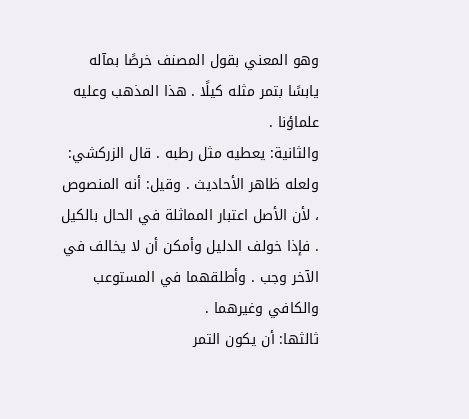وهو المعني بقول المصنف خرصًا بمآله يابسًا بتمر مثله كيلًا . هذا المذهب وعليه علماؤنا .
والثانية: يعطيه مثل رطبه . قال الزركشي: ولعله ظاهر الأحاديث . وقيل: أنه المنصوص ، لأن الأصل اعتبار المماثلة في الحال بالكيل . فإذا خولف الدليل وأمكن أن لا يخالف في الآخر وجب . وأطلقهما في المستوعب والكافي وغيرهما .
ثالثها: أن يكون التمر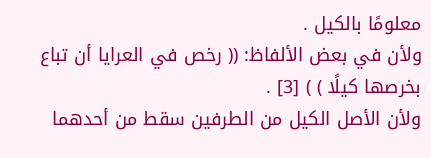معلومًا بالكيل .
ولأن في بعض الألفاظ: (( رخص في العرايا أن تباع بخرصها كيلًا ) ) [3] .
ولأن الأصل الكيل من الطرفين سقط من أحدهما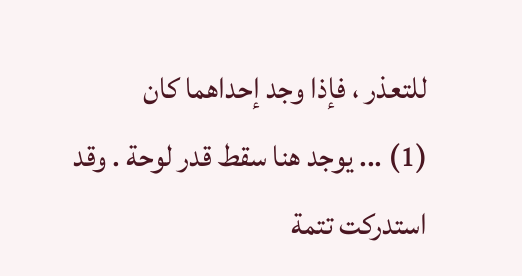للتعذر ، فإذا وجد إحداهما كان
(1) ... يوجد هنا سقط قدر لوحة . وقد استدركت تتمة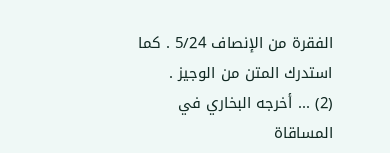الفقرة من الإنصاف 5/24 . كما استدرك المتن من الوجيز .
(2) ... أخرجه البخاري في المساقاة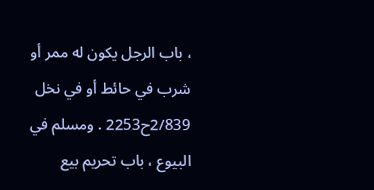، باب الرجل يكون له ممر أو شرب في حائط أو في نخل 2/839ح2253 . ومسلم في البيوع ، باب تحريم بيع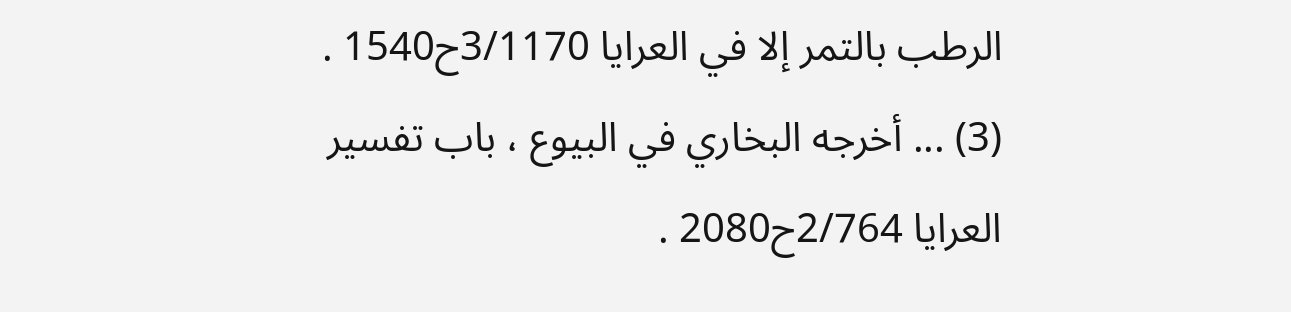الرطب بالتمر إلا في العرايا 3/1170ح1540 .
(3) ... أخرجه البخاري في البيوع ، باب تفسير العرايا 2/764ح2080 .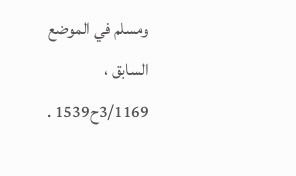ومسلم في الموضع السابق ، 3/1169ح1539 .